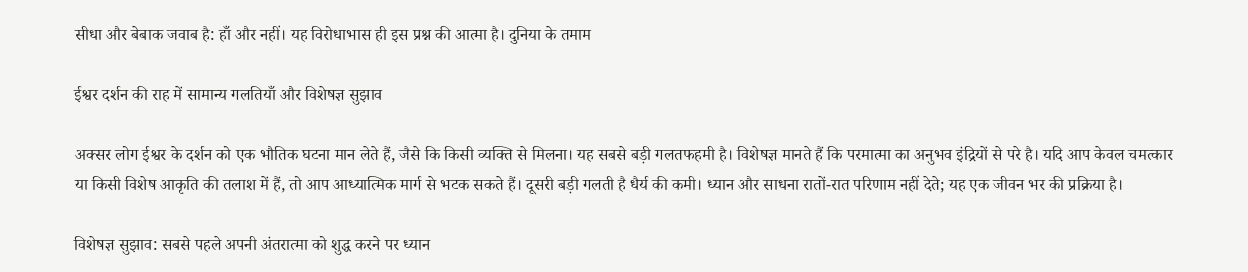सीधा और बेबाक जवाब है: हाँ और नहीं। यह विरोधाभास ही इस प्रश्न की आत्मा है। दुनिया के तमाम

ईश्वर दर्शन की राह में सामान्य गलतियाँ और विशेषज्ञ सुझाव

अक्सर लोग ईश्वर के दर्शन को एक भौतिक घटना मान लेते हैं, जैसे कि किसी व्यक्ति से मिलना। यह सबसे बड़ी गलतफहमी है। विशेषज्ञ मानते हैं कि परमात्मा का अनुभव इंद्रियों से परे है। यदि आप केवल चमत्कार या किसी विशेष आकृति की तलाश में हैं, तो आप आध्यात्मिक मार्ग से भटक सकते हैं। दूसरी बड़ी गलती है धैर्य की कमी। ध्यान और साधना रातों-रात परिणाम नहीं देते; यह एक जीवन भर की प्रक्रिया है।

विशेषज्ञ सुझाव: सबसे पहले अपनी अंतरात्मा को शुद्ध करने पर ध्यान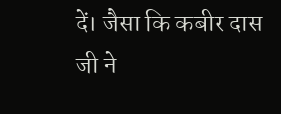दें। जैसा कि कबीर दास जी ने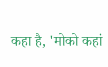कहा है, 'मोको कहां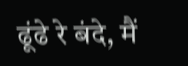ढूंढे रे बंदे, मैं